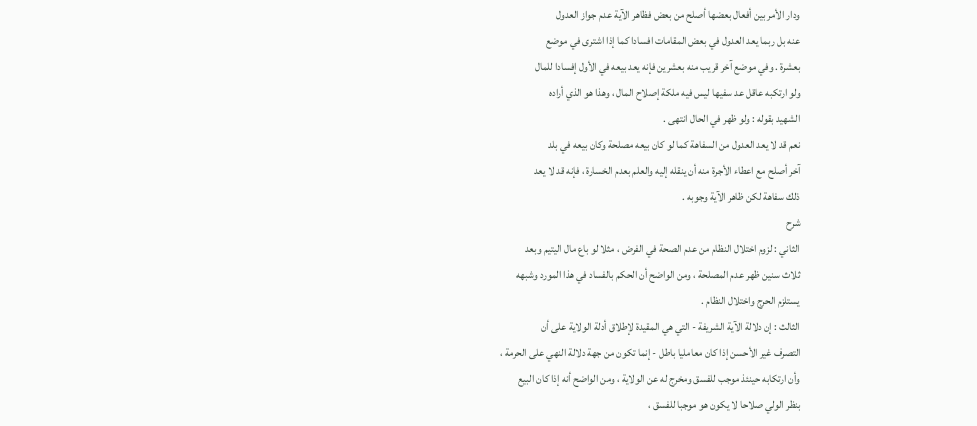ودار الأمر بين أفعال بعضها أصلح من بعض فظاهر الآية عدم جواز العدول
عنه بل ربما يعد العدول في بعض المقامات افسادا كما إذا اشترى في موضع
بعشرة . وفي موضع آخر قريب منه بعشرين فإنه يعد بيعه في الأول إفسادا للمال
ولو ارتكبه عاقل عد سفيها ليس فيه ملكة إصلاح المال ، وهذا هو الذي أراده
الشهيد بقوله : ولو ظهر في الحال انتهى .
نعم قد لا يعد العدول من السفاهة كما لو كان بيعه مصلحة وكان بيعه في بلد
آخر أصلح مع اعطاء الأجرة منه أن ينقله إليه والعلم بعدم الخسارة ، فإنه قد لا يعد
ذلك سفاهة لكن ظاهر الآية وجوبه .
شرح
الثاني : لزوم اختلال النظام من عدم الصحة في الفرض ، مثلا لو باع مال اليتيم وبعد
ثلاث سنين ظهر عدم المصلحة ، ومن الواضح أن الحكم بالفساد في هذا المورد وشبهه
يستلزم الحرج واختلال النظام .
الثالث : إن دلالة الآية الشريفة - التي هي المقيدة لإطلاق أدلة الولاية على أن
التصرف غير الأحسن إذا كان معامليا باطل - إنما تكون من جهة دلالة النهي على الحرمة ،
وأن ارتكابه حينئذ موجب للفسق ومخرج له عن الولاية ، ومن الواضح أنه إذا كان البيع
بنظر الولي صلاحا لا يكون هو موجبا للفسق ،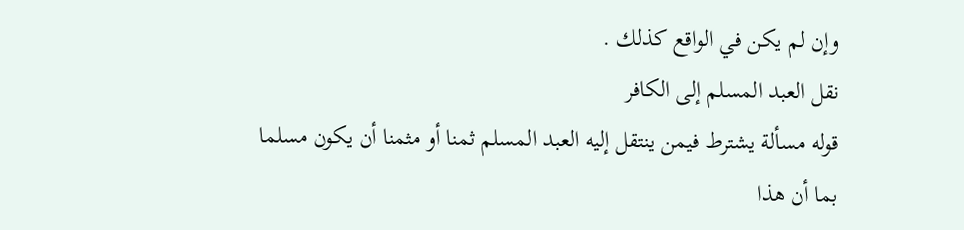وإن لم يكن في الواقع كذلك .
نقل العبد المسلم إلى الكافر
قوله مسألة يشترط فيمن ينتقل إليه العبد المسلم ثمنا أو مثمنا أن يكون مسلما
بما أن هذا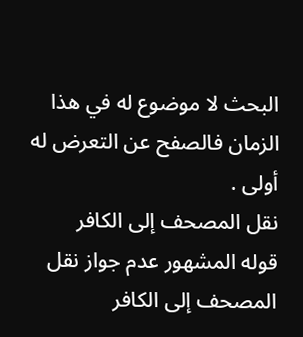البحث لا موضوع له في هذا الزمان فالصفح عن التعرض له أولى .
نقل المصحف إلى الكافر
قوله المشهور عدم جواز نقل المصحف إلى الكافر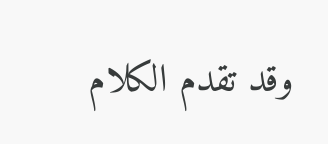وقد تقدم الكلام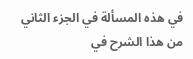في هذه المسألة في الجزء الثاني من هذا الشرح في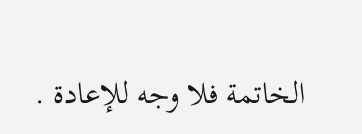الخاتمة فلا وجه للإعادة .